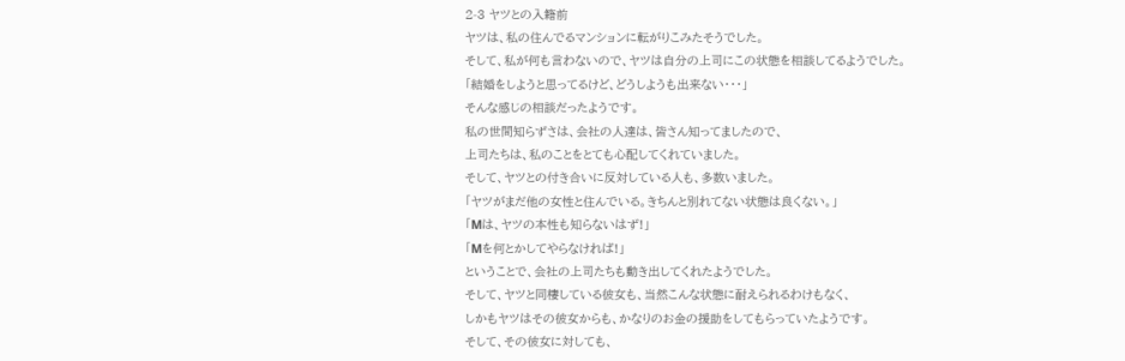2-3 ヤツとの入籍前
ヤツは、私の住んでるマンションに転がりこみたそうでした。
そして、私が何も言わないので、ヤツは自分の上司にこの状態を相談してるようでした。
「結婚をしようと思ってるけど、どうしようも出来ない・・・」
そんな感じの相談だったようです。
私の世間知らずさは、会社の人達は、皆さん知ってましたので、
上司たちは、私のことをとても心配してくれていました。
そして、ヤツとの付き合いに反対している人も、多数いました。
「ヤツがまだ他の女性と住んでいる。きちんと別れてない状態は良くない。」
「Mは、ヤツの本性も知らないはず!」
「Mを何とかしてやらなければ!」
ということで、会社の上司たちも動き出してくれたようでした。
そして、ヤツと同棲している彼女も、当然こんな状態に耐えられるわけもなく、
しかもヤツはその彼女からも、かなりのお金の援助をしてもらっていたようです。
そして、その彼女に対しても、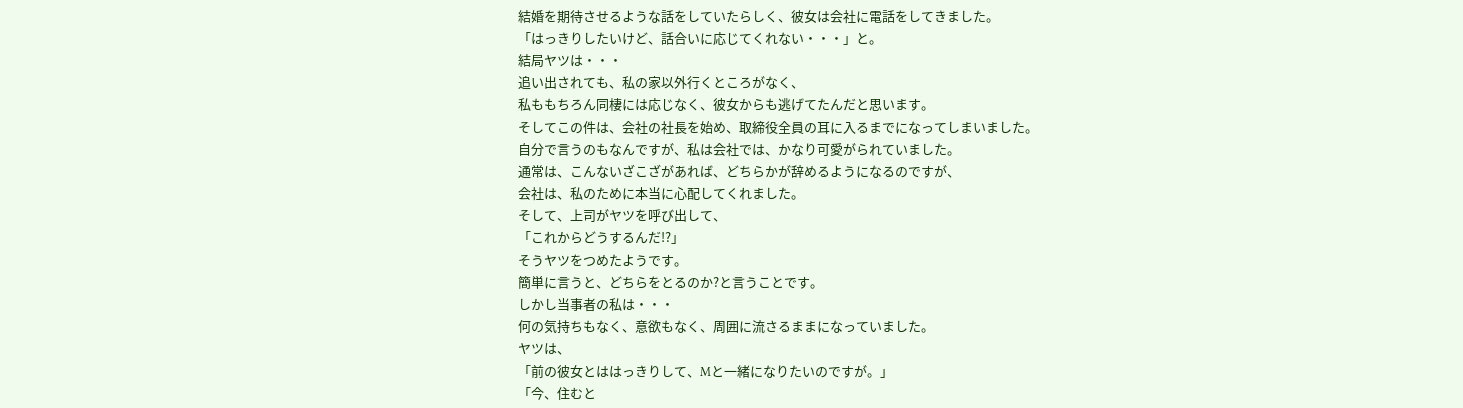結婚を期待させるような話をしていたらしく、彼女は会社に電話をしてきました。
「はっきりしたいけど、話合いに応じてくれない・・・」と。
結局ヤツは・・・
追い出されても、私の家以外行くところがなく、
私ももちろん同棲には応じなく、彼女からも逃げてたんだと思います。
そしてこの件は、会社の社長を始め、取締役全員の耳に入るまでになってしまいました。
自分で言うのもなんですが、私は会社では、かなり可愛がられていました。
通常は、こんないざこざがあれば、どちらかが辞めるようになるのですが、
会社は、私のために本当に心配してくれました。
そして、上司がヤツを呼び出して、
「これからどうするんだ!?」
そうヤツをつめたようです。
簡単に言うと、どちらをとるのか?と言うことです。
しかし当事者の私は・・・
何の気持ちもなく、意欲もなく、周囲に流さるままになっていました。
ヤツは、
「前の彼女とははっきりして、Mと一緒になりたいのですが。」
「今、住むと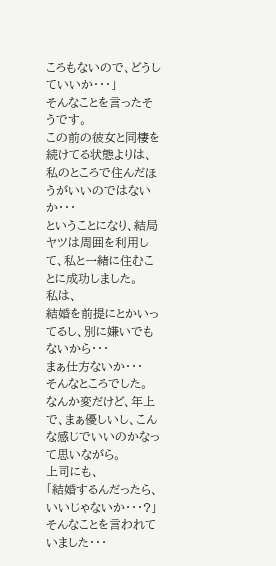ころもないので、どうしていいか・・・」
そんなことを言ったそうです。
この前の彼女と同棲を続けてる状態よりは、
私のところで住んだほうがいいのではないか・・・
ということになり、結局ヤツは周囲を利用して、私と一緒に住むことに成功しました。
私は、
結婚を前提にとかいってるし、別に嫌いでもないから・・・
まぁ仕方ないか・・・
そんなところでした。
なんか変だけど、年上で、まぁ優しいし、こんな感じでいいのかなって思いながら。
上司にも、
「結婚するんだったら、いいじゃないか・・・?」
そんなことを言われていました・・・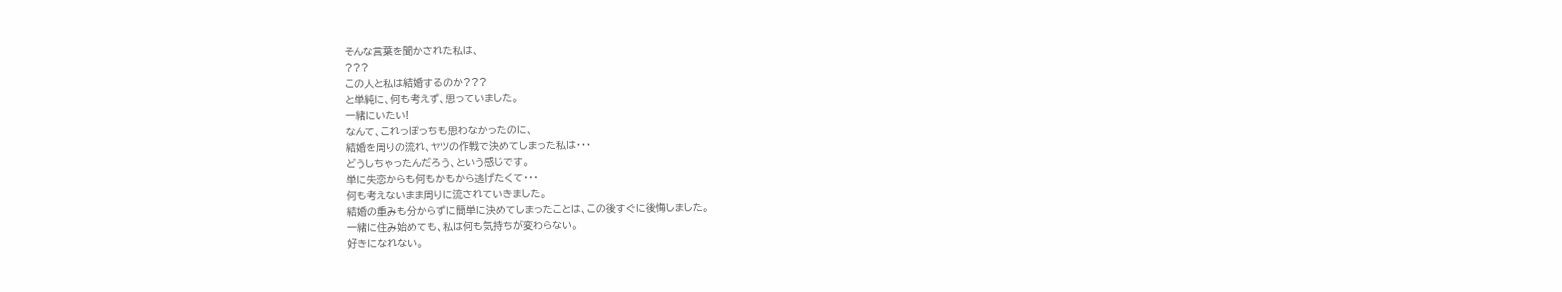そんな言葉を聞かされた私は、
???
この人と私は結婚するのか???
と単純に、何も考えず、思っていました。
一緒にいたい!
なんて、これっぽっちも思わなかったのに、
結婚を周りの流れ、ヤツの作戦で決めてしまった私は・・・
どうしちゃったんだろう、という感じです。
単に失恋からも何もかもから逃げたくて・・・
何も考えないまま周りに流されていきました。
結婚の重みも分からずに簡単に決めてしまったことは、この後すぐに後悔しました。
一緒に住み始めても、私は何も気持ちが変わらない。
好きになれない。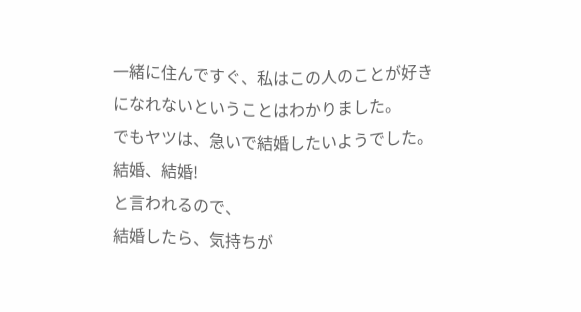一緒に住んですぐ、私はこの人のことが好きになれないということはわかりました。
でもヤツは、急いで結婚したいようでした。
結婚、結婚!
と言われるので、
結婚したら、気持ちが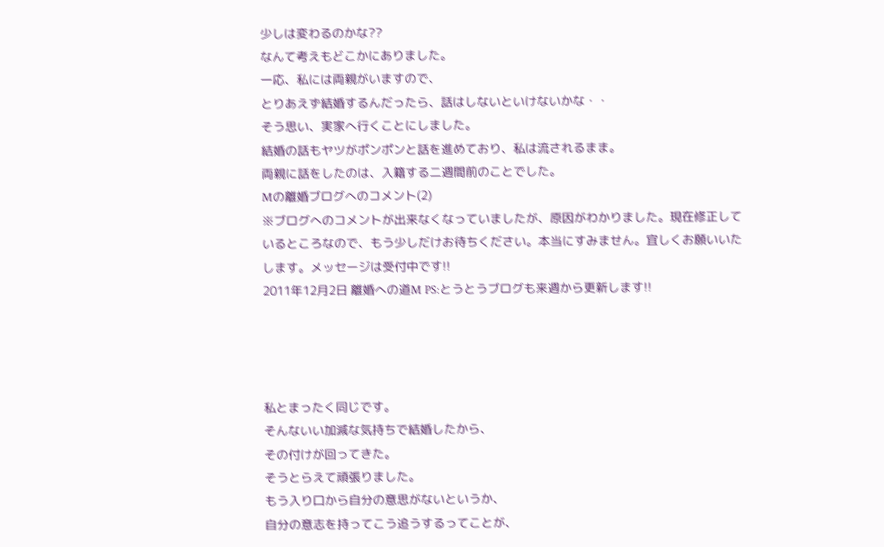少しは変わるのかな??
なんて考えもどこかにありました。
一応、私には両親がいますので、
とりあえず結婚するんだったら、話はしないといけないかな・・
そう思い、実家へ行くことにしました。
結婚の話もヤツがポンポンと話を進めており、私は流されるまま。
両親に話をしたのは、入籍する二週間前のことでした。
Mの離婚ブログへのコメント(2)
※ブログへのコメントが出来なくなっていましたが、原因がわかりました。現在修正しているところなので、もう少しだけお待ちください。本当にすみません。宜しくお願いいたします。メッセージは受付中です!!
2011年12月2日 離婚への道M PS:とうとうブログも来週から更新します!!




私とまったく同じです。
そんないい加減な気持ちで結婚したから、
その付けが回ってきた。
そうとらえて頑張りました。
もう入り口から自分の意思がないというか、
自分の意志を持ってこう追うするってことが、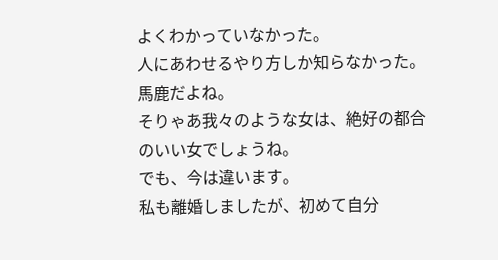よくわかっていなかった。
人にあわせるやり方しか知らなかった。
馬鹿だよね。
そりゃあ我々のような女は、絶好の都合のいい女でしょうね。
でも、今は違います。
私も離婚しましたが、初めて自分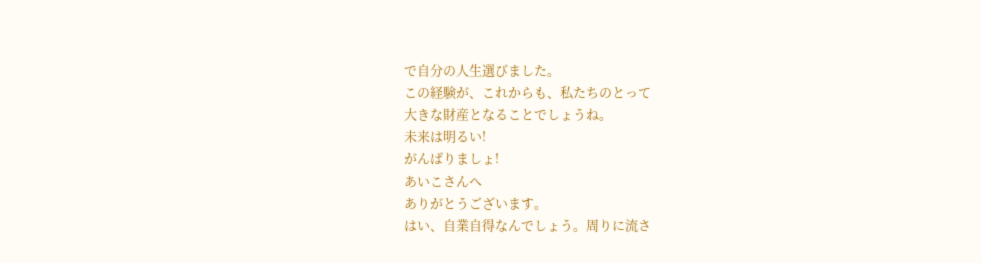で自分の人生選びました。
この経験が、これからも、私たちのとって
大きな財産となることでしょうね。
未来は明るい!
がんばりましょ!
あいこさんへ
ありがとうございます。
はい、自業自得なんでしょう。周りに流さ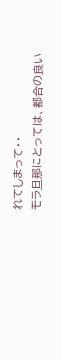れてしまって・・
モラ旦那にとっては、都合の良い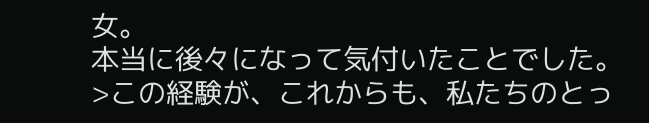女。
本当に後々になって気付いたことでした。
>この経験が、これからも、私たちのとっ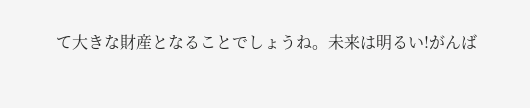て大きな財産となることでしょうね。未来は明るい!がんば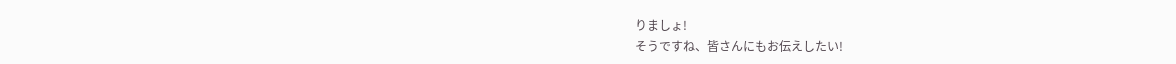りましょ!
そうですね、皆さんにもお伝えしたい!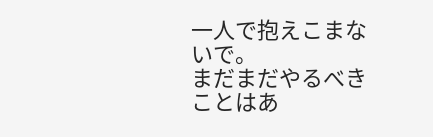一人で抱えこまないで。
まだまだやるべきことはあ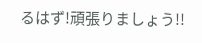るはず!頑張りましょう!!